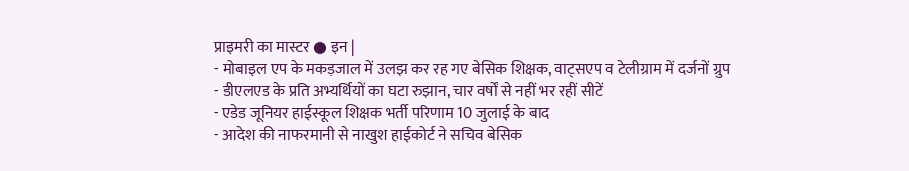प्राइमरी का मास्टर ● इन |
- मोबाइल एप के मकड़जाल में उलझ कर रह गए बेसिक शिक्षक, वाट्सएप व टेलीग्राम में दर्जनों ग्रुप
- डीएलएड के प्रति अभ्यर्थियों का घटा रुझान, चार वर्षों से नहीं भर रहीं सीटें
- एडेड जूनियर हाईस्कूल शिक्षक भर्ती परिणाम 10 जुलाई के बाद
- आदेश की नाफरमानी से नाखुश हाईकोर्ट ने सचिव बेसिक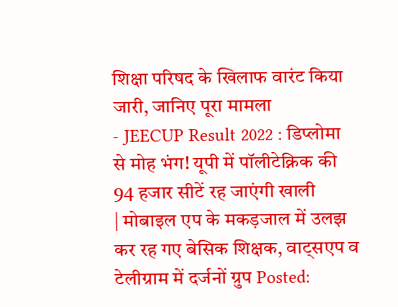शिक्षा परिषद के खिलाफ वारंट किया जारी, जानिए पूरा मामला
- JEECUP Result 2022 : डिप्लोमा से मोह भंग! यूपी में पॉलीटेक्निक की 94 हजार सीटें रह जाएंगी खाली
| मोबाइल एप के मकड़जाल में उलझ कर रह गए बेसिक शिक्षक, वाट्सएप व टेलीग्राम में दर्जनों ग्रुप Posted: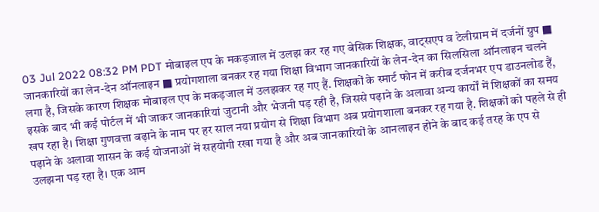03 Jul 2022 08:32 PM PDT मोबाइल एप के मकड़जाल में उलझ कर रह गए बेसिक शिक्षक, वाट्सएप व टेलीग्राम में दर्जनों ग्रुप ■ जानकारियों का लेन-देन ऑनलाइन ■ प्रयोगशाला बनकर रह गया शिक्षा विभाग जानकारियों के लेन-देन का सिलसिला ऑनलाइन चलने लगा है, जिसके कारण शिक्षक मोबाइल एप के मकड़जाल में उलझकर रह गए हैं. शिक्षकों के स्मार्ट फोन में करीब दर्जनभर एप डाउनलोड हैं, इसके बाद भी कई पोर्टल में भी जाकर जानकारियां जुटानी और भेजनी पड़ रही है, जिससे पढ़ाने के अलावा अन्य कार्यों में शिक्षकों का समय खप रहा है। शिक्षा गुणवत्ता बढ़ाने के नाम पर हर साल नया प्रयोग से शिक्षा विभाग अब प्रयोगशाला बनकर रह गया है. शिक्षकों को पहले से ही पढ़ाने के अलावा शासन के कई योजनाओं में सहयोगी रखा गया है और अब जानकारियों के आनलाइन होने के बाद कई तरह के एप से उलझना पड़ रहा है। एक आम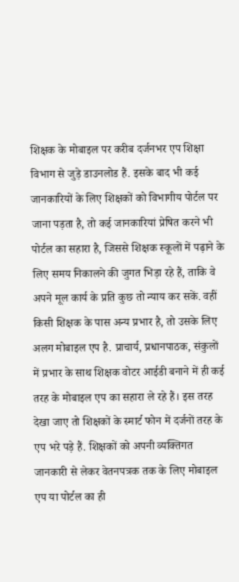शिक्षक के मोबाइल पर करीब दर्जनभर एप शिक्षा विभाग से जुड़े डाउनलोड हैं. इसके बाद भी कई जानकारियों के लिए शिक्षकों को विभागीय पोर्टल पर जाना पड़ता है, तो कई जानकारियां प्रेषित करने भी पोर्टल का सहारा है, जिससे शिक्षक स्कूलों में पढ़ाने के लिए समय निकालने की जुगत भिड़ा रहे हैं, ताकि वे अपने मूल कार्य के प्रति कुछ तो न्याय कर सकें. वहीं किसी शिक्षक के पास अन्य प्रभार है, तो उसके लिए अलग मोबाइल एप है. प्राचार्य, प्रधानपाठक, संकुलों में प्रभार के साथ शिक्षक वोटर आईडी बनाने में ही कई तरह के मोबाइल एप का सहारा ले रहे हैं। इस तरह देखा जाए तो शिक्षकों के स्मार्ट फोन में दर्जनों तरह के एप भरे पड़े हैं. शिक्षकों को अपनी व्यक्तिगत जानकारी से लेकर वेतनपत्रक तक के लिए मोबाइल एप या पोर्टल का ही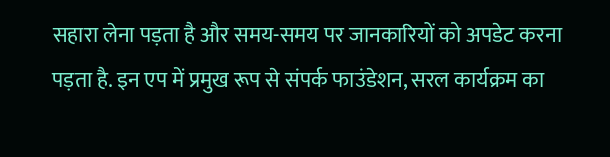सहारा लेना पड़ता है और समय-समय पर जानकारियों को अपडेट करना पड़ता है. इन एप में प्रमुख रूप से संपर्क फाउंडेशन, सरल कार्यक्रम का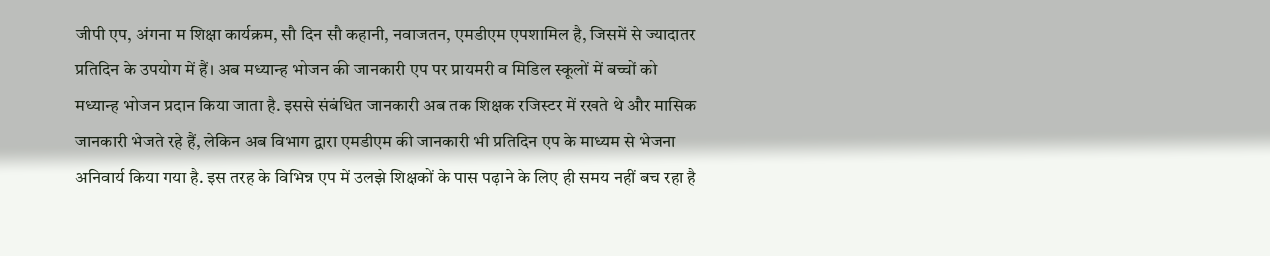जीपी एप, अंगना म शिक्षा कार्यक्रम, सौ दिन सौ कहानी, नवाजतन, एमडीएम एपशामिल है, जिसमें से ज्यादातर प्रतिदिन के उपयोग में हैं। अब मध्यान्ह भोजन की जानकारी एप पर प्रायमरी व मिडिल स्कूलों में बच्चों को मध्यान्ह भोजन प्रदान किया जाता है. इससे संबंधित जानकारी अब तक शिक्षक रजिस्टर में रखते थे और मासिक जानकारी भेजते रहे हैं, लेकिन अब विभाग द्वारा एमडीएम की जानकारी भी प्रतिदिन एप के माध्यम से भेजना अनिवार्य किया गया है. इस तरह के विभिन्न एप में उलझे शिक्षकों के पास पढ़ाने के लिए ही समय नहीं बच रहा है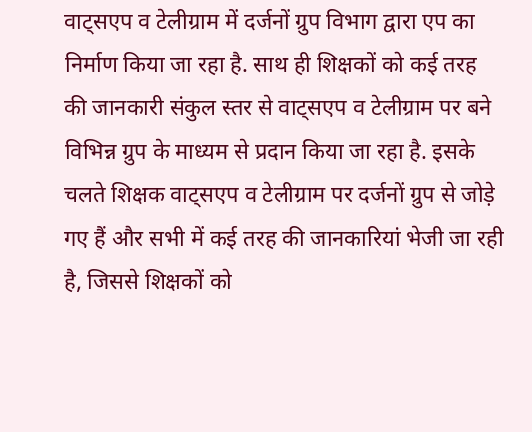वाट्सएप व टेलीग्राम में दर्जनों ग्रुप विभाग द्वारा एप का निर्माण किया जा रहा है. साथ ही शिक्षकों को कई तरह की जानकारी संकुल स्तर से वाट्सएप व टेलीग्राम पर बने विभिन्न ग्रुप के माध्यम से प्रदान किया जा रहा है. इसके चलते शिक्षक वाट्सएप व टेलीग्राम पर दर्जनों ग्रुप से जोड़े गए हैं और सभी में कई तरह की जानकारियां भेजी जा रही है, जिससे शिक्षकों को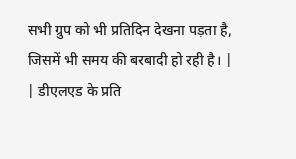सभी ग्रुप को भी प्रतिदिन देखना पड़ता है, जिसमें भी समय की बरबादी हो रही है। |
| डीएलएड के प्रति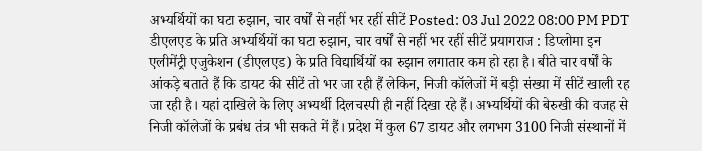अभ्यर्थियों का घटा रुझान, चार वर्षों से नहीं भर रहीं सीटें Posted: 03 Jul 2022 08:00 PM PDT डीएलएड के प्रति अभ्यर्थियों का घटा रुझान, चार वर्षों से नहीं भर रहीं सीटें प्रयागराज : डिप्लोमा इन एलीमेंट्री एजुकेशन (डीएलएड) के प्रति विद्यार्थियों का रुझान लगातार कम हो रहा है। बीते चार वर्षों के आंकड़े बताते हैं कि डायट की सीटें तो भर जा रही हैं लेकिन, निजी कॉलेजों में बड़ी संख्या में सीटें खाली रह जा रही है। यहां दाखिले के लिए अभ्यर्थी दिलचस्पी ही नहीं दिखा रहे हैं। अभ्यर्थियों की बेरुखी की वजह से निजी कॉलेजों के प्रबंध तंत्र भी सकते में हैं। प्रदेश में कुल 67 डायट और लगभग 3100 निजी संस्थानों में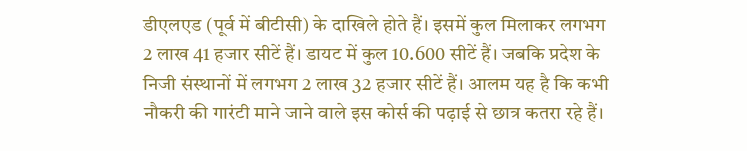डीएलएड (पूर्व में बीटीसी) के दाखिले होते हैं। इसमें कुल मिलाकर लगभग 2 लाख 41 हजार सीटें हैं। डायट में कुल 10.600 सीटें हैं। जबकि प्रदेश के निजी संस्थानों में लगभग 2 लाख 32 हजार सीटें हैं। आलम यह है कि कभी नौकरी की गारंटी माने जाने वाले इस कोर्स की पढ़ाई से छात्र कतरा रहे हैं।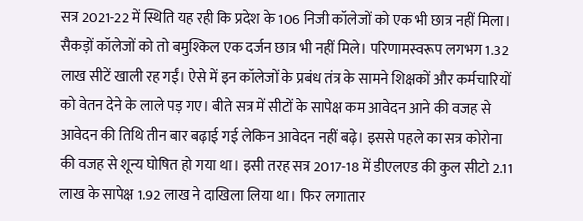सत्र 2021-22 में स्थिति यह रही कि प्रदेश के 106 निजी कॉलेजों को एक भी छात्र नहीं मिला। सैकड़ों कॉलेजों को तो बमुश्किल एक दर्जन छात्र भी नहीं मिले। परिणामस्वरूप लगभग 1.32 लाख सीटें खाली रह गईं। ऐसे में इन कॉलेजों के प्रबंध तंत्र के सामने शिक्षकों और कर्मचारियों को वेतन देने के लाले पड़ गए। बीते सत्र में सीटों के सापेक्ष कम आवेदन आने की वजह से आवेदन की तिथि तीन बार बढ़ाई गई लेकिन आवेदन नहीं बढ़े। इससे पहले का सत्र कोरोना की वजह से शून्य घोषित हो गया था। इसी तरह सत्र 2017-18 में डीएलएड की कुल सीटो 2.11 लाख के सापेक्ष 1.92 लाख ने दाखिला लिया था। फिर लगातार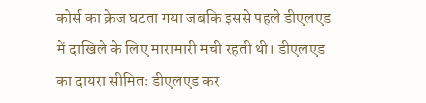कोर्स का क्रेज घटता गया जबकि इससे पहले डीएलएड में दाखिले के लिए मारामारी मची रहती थी। डीएलएड का दायरा सीमितः डीएलएड कर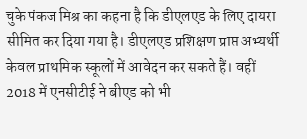चुके पंकज मिश्र का कहना है कि डीएलएड के लिए दायरा सीमित कर दिया गया है। डीएलएड प्रशिक्षण प्राप्त अभ्यर्थी केवल प्राथमिक स्कूलों में आवेदन कर सकते हैं। वहीं 2018 में एनसीटीई ने बीएड को भी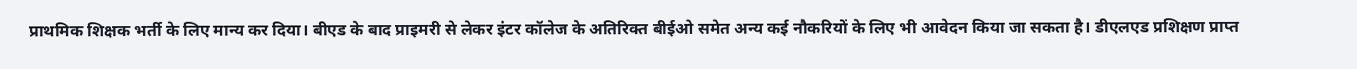प्राथमिक शिक्षक भर्ती के लिए मान्य कर दिया। बीएड के बाद प्राइमरी से लेकर इंटर कॉलेज के अतिरिक्त बीईओ समेत अन्य कई नौकरियों के लिए भी आवेदन किया जा सकता है। डीएलएड प्रशिक्षण प्राप्त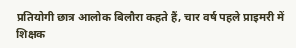प्रतियोगी छात्र आलोक बिलौरा कहते हैं, चार वर्ष पहले प्राइमरी में शिक्षक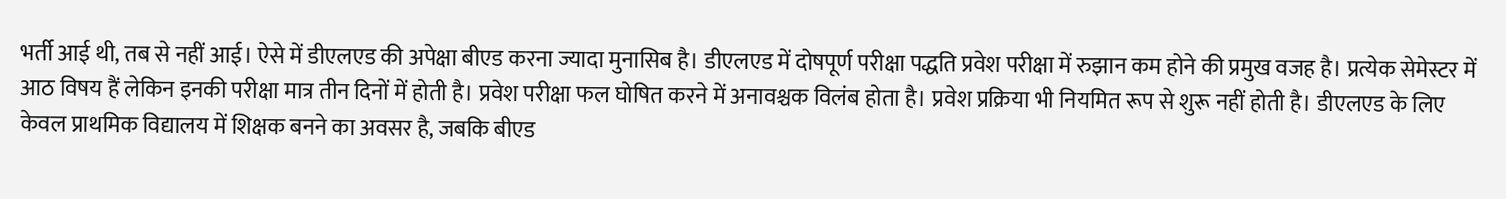भर्ती आई थी, तब से नहीं आई। ऐसे में डीएलएड की अपेक्षा बीएड करना ज्यादा मुनासिब है। डीएलएड में दोषपूर्ण परीक्षा पद्धति प्रवेश परीक्षा में रुझान कम होने की प्रमुख वजह है। प्रत्येक सेमेस्टर में आठ विषय हैं लेकिन इनकी परीक्षा मात्र तीन दिनों में होती है। प्रवेश परीक्षा फल घोषित करने में अनावश्चक विलंब होता है। प्रवेश प्रक्रिया भी नियमित रूप से शुरू नहीं होती है। डीएलएड के लिए केवल प्राथमिक विद्यालय में शिक्षक बनने का अवसर है, जबकि बीएड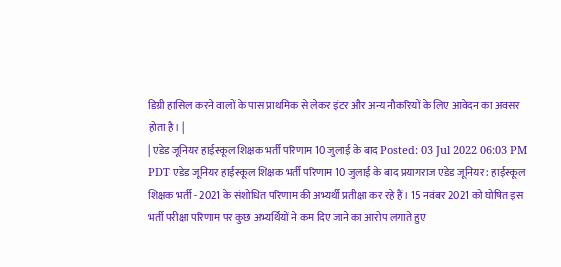डिग्री हासिल करने वालों के पास प्राथमिक से लेकर इंटर और अन्य नौकरियों के लिए आवेदन का अवसर होता है। |
| एडेड जूनियर हाईस्कूल शिक्षक भर्ती परिणाम 10 जुलाई के बाद Posted: 03 Jul 2022 06:03 PM PDT एडेड जूनियर हाईस्कूल शिक्षक भर्ती परिणाम 10 जुलाई के बाद प्रयागराज एडेड जूनियर : हाईस्कूल शिक्षक भर्ती - 2021 के संशोधित परिणाम की अभ्यर्थी प्रतीक्षा कर रहे हैं। 15 नवंबर 2021 को घोषित इस भर्ती परीक्षा परिणाम पर कुछ अभ्यर्थियों ने कम दिए जाने का आरोप लगाते हुए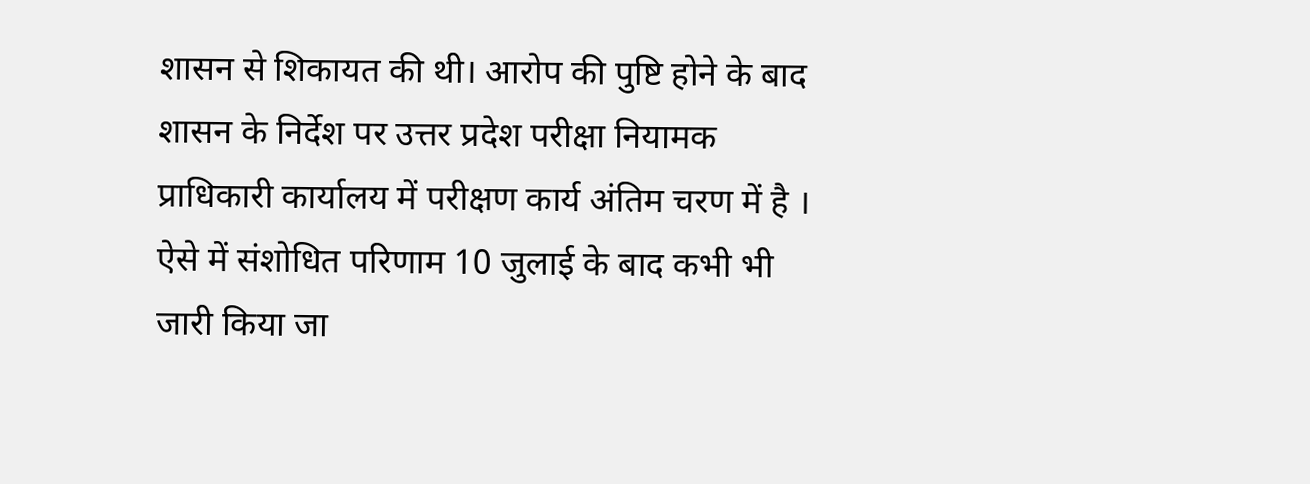शासन से शिकायत की थी। आरोप की पुष्टि होने के बाद शासन के निर्देश पर उत्तर प्रदेश परीक्षा नियामक प्राधिकारी कार्यालय में परीक्षण कार्य अंतिम चरण में है । ऐसे में संशोधित परिणाम 10 जुलाई के बाद कभी भी जारी किया जा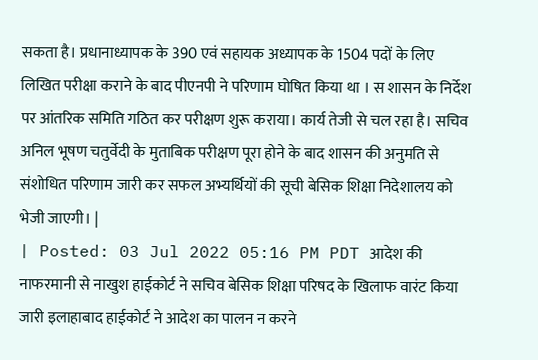सकता है। प्रधानाध्यापक के 390 एवं सहायक अध्यापक के 1504 पदों के लिए लिखित परीक्षा कराने के बाद पीएनपी ने परिणाम घोषित किया था । स शासन के निर्देश पर आंतरिक समिति गठित कर परीक्षण शुरू कराया। कार्य तेजी से चल रहा है। सचिव अनिल भूषण चतुर्वेदी के मुताबिक परीक्षण पूरा होने के बाद शासन की अनुमति से संशोधित परिणाम जारी कर सफल अभ्यर्थियों की सूची बेसिक शिक्षा निदेशालय को भेजी जाएगी। |
| Posted: 03 Jul 2022 05:16 PM PDT आदेश की नाफरमानी से नाखुश हाईकोर्ट ने सचिव बेसिक शिक्षा परिषद के खिलाफ वारंट किया जारी इलाहाबाद हाईकोर्ट ने आदेश का पालन न करने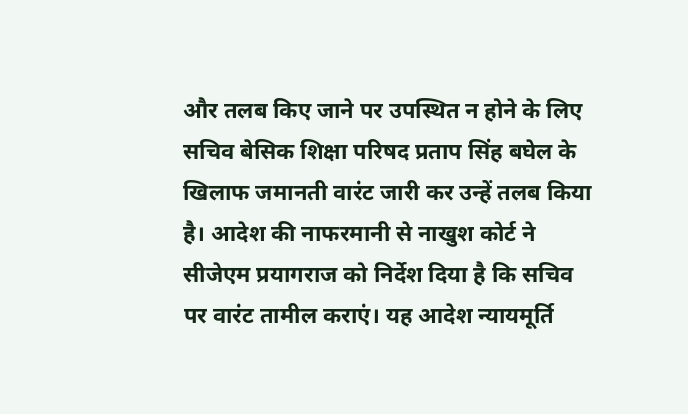और तलब किए जाने पर उपस्थित न होने के लिए सचिव बेसिक शिक्षा परिषद प्रताप सिंह बघेल के खिलाफ जमानती वारंट जारी कर उन्हें तलब किया है। आदेश की नाफरमानी से नाखुश कोर्ट ने सीजेएम प्रयागराज को निर्देश दिया है कि सचिव पर वारंट तामील कराएं। यह आदेश न्यायमूर्ति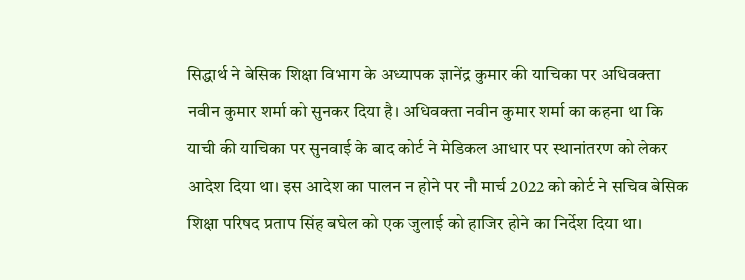सिद्धार्थ ने बेसिक शिक्षा विभाग के अध्यापक ज्ञानेंद्र कुमार की याचिका पर अधिवक्ता नवीन कुमार शर्मा को सुनकर दिया है। अधिवक्ता नवीन कुमार शर्मा का कहना था कि याची की याचिका पर सुनवाई के बाद कोर्ट ने मेडिकल आधार पर स्थानांतरण को लेकर आदेश दिया था। इस आदेश का पालन न होने पर नौ मार्च 2022 को कोर्ट ने सचिव बेसिक शिक्षा परिषद प्रताप सिंह बघेल को एक जुलाई को हाजिर होने का निर्देश दिया था।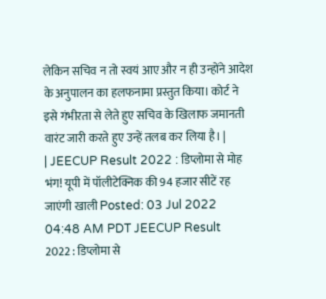लेकिन सचिव न तो स्वयं आए और न ही उन्होंने आदेश के अनुपालन का हलफनामा प्रस्तुत किया। कोर्ट ने इसे गंभीरता से लेते हुए सचिव के खिलाफ जमानती वारंट जारी करते हुए उन्हें तलब कर लिया है। |
| JEECUP Result 2022 : डिप्लोमा से मोह भंग! यूपी में पॉलीटेक्निक की 94 हजार सीटें रह जाएंगी खाली Posted: 03 Jul 2022 04:48 AM PDT JEECUP Result 2022 : डिप्लोमा से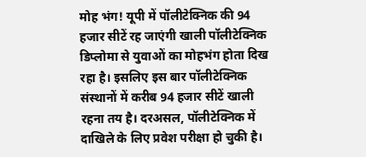मोह भंग! यूपी में पॉलीटेक्निक की 94 हजार सीटें रह जाएंगी खाली पॉलीटेक्निक डिप्लोमा से युवाओं का मोहभंग होता दिख रहा है। इसलिए इस बार पॉलीटेक्निक संस्थानों में करीब 94 हजार सीटें खाली रहना तय है। दरअसल, पॉलीटेक्निक में दाखिले के लिए प्रवेश परीक्षा हो चुकी है।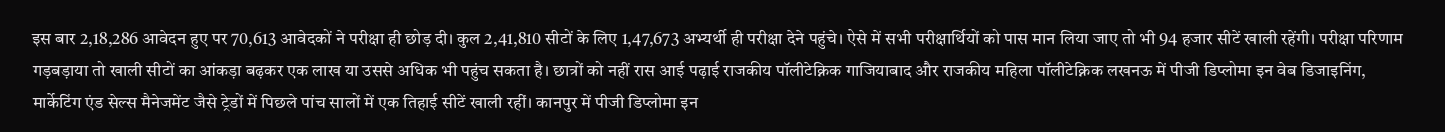इस बार 2,18,286 आवेदन हुए पर 70,613 आवेदकों ने परीक्षा ही छोड़ दी। कुल 2,41,810 सीटों के लिए 1,47,673 अभ्यर्थी ही परीक्षा देने पहुंचे। ऐसे में सभी परीक्षार्थियों को पास मान लिया जाए तो भी 94 हजार सीटें खाली रहेंगी। परीक्षा परिणाम गड़बड़ाया तो खाली सीटों का आंकड़ा बढ़कर एक लाख या उससे अधिक भी पहुंच सकता है। छात्रों को नहीं रास आई पढ़ाई राजकीय पॉलीटेक्निक गाजियाबाद और राजकीय महिला पॉलीटेक्निक लखनऊ में पीजी डिप्लोमा इन वेब डिजाइनिंग, मार्केटिंग एंड सेल्स मैनेजमेंट जैसे ट्रेडों में पिछले पांच सालों में एक तिहाई सीटें खाली रहीं। कानपुर में पीजी डिप्लोमा इन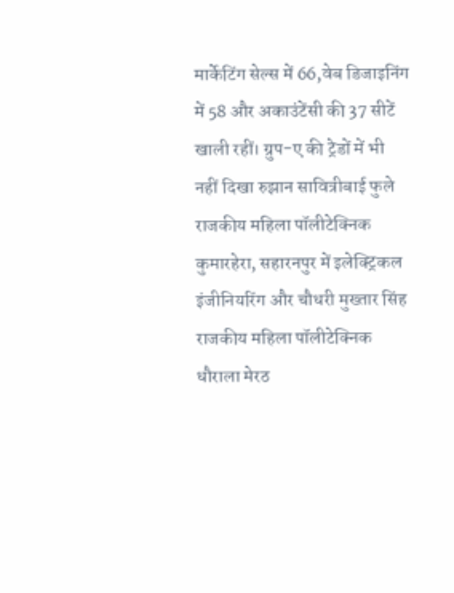मार्केटिंग सेल्स में 66,वेब डिजाइनिंग में 58 और अकाउंटेंसी की 37 सीटें खाली रहीं। ग्रुप-ए की ट्रेडों में भी नहीं दिखा रुझान सावित्रीबाई फुले राजकीय महिला पॉलीटेक्निक कुमारहेरा, सहारनपुर में इलेक्ट्रिकल इंजीनियरिंग और चौधरी मुख्तार सिंह राजकीय महिला पॉलीटेक्निक धौराला मेरठ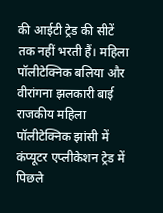की आईटी ट्रेड की सीटें तक नहीं भरती हैं। महिला पॉलीटेक्निक बलिया और वीरांगना झलकारी बाई राजकीय महिला पॉलीटेक्निक झांसी में कंप्यूटर एप्लीकेशन ट्रेड में पिछले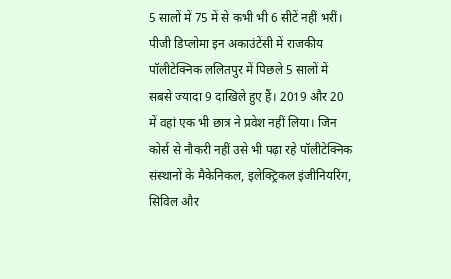5 सालों में 75 में से कभी भी 6 सीटें नहीं भरीं। पीजी डिप्लोमा इन अकाउंटेंसी में राजकीय पॉलीटेक्निक ललितपुर में पिछले 5 सालों में सबसे ज्यादा 9 दाखिले हुए हैं। 2019 और 20 में वहां एक भी छात्र ने प्रवेश नहीं लिया। जिन कोर्स से नौकरी नहीं उसे भी पढ़ा रहे पॉलीटेक्निक संस्थानों के मैकेनिकल, इलेक्ट्रिकल इंजीनियरिंग, सिविल और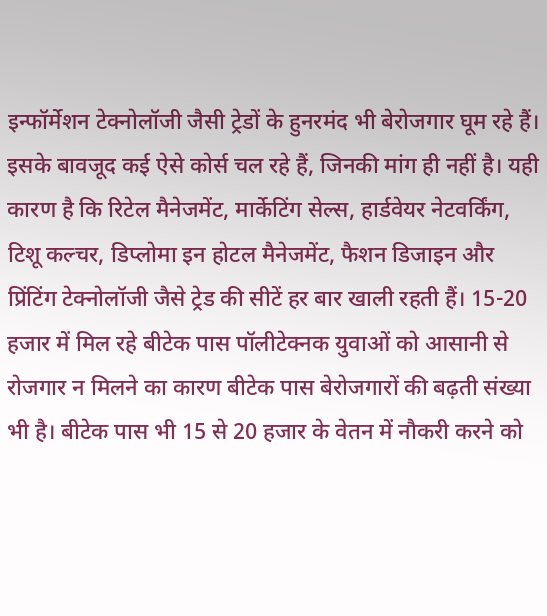इन्फॉर्मेशन टेक्नोलॉजी जैसी ट्रेडों के हुनरमंद भी बेरोजगार घूम रहे हैं। इसके बावजूद कई ऐसे कोर्स चल रहे हैं, जिनकी मांग ही नहीं है। यही कारण है कि रिटेल मैनेजमेंट, मार्केटिंग सेल्स, हार्डवेयर नेटवर्किंग, टिशू कल्चर, डिप्लोमा इन होटल मैनेजमेंट, फैशन डिजाइन और प्रिंटिंग टेक्नोलॉजी जैसे ट्रेड की सीटें हर बार खाली रहती हैं। 15-20 हजार में मिल रहे बीटेक पास पॉलीटेक्नक युवाओं को आसानी से रोजगार न मिलने का कारण बीटेक पास बेरोजगारों की बढ़ती संख्या भी है। बीटेक पास भी 15 से 20 हजार के वेतन में नौकरी करने को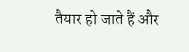तैयार हो जाते हैं और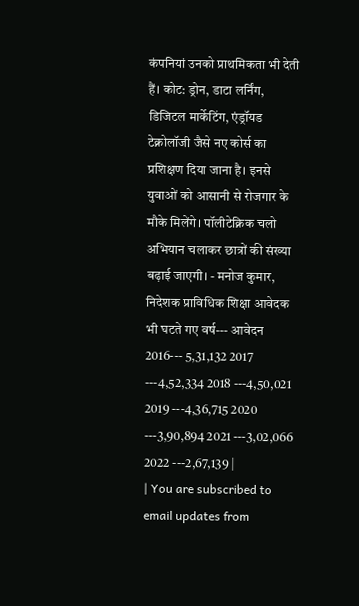कंपनियां उनको प्राथमिकता भी देती हैं। कोट: ड्रोन, डाटा लर्निंग, डिजिटल मार्केटिंग, एंड्रॉयड टेक्नोलॉजी जैसे नए कोर्स का प्रशिक्षण दिया जाना है। इनसे युवाओं को आसानी से रोजगार के मौके मिलेंगे। पॉलीटेक्निक चलो अभियान चलाकर छात्रों की संख्या बढ़ाई जाएगी। - मनोज कुमार, निदेशक प्राविधिक शिक्षा आवेदक भी घटते गए वर्ष--- आवेदन 2016--- 5,31,132 2017 ---4,52,334 2018 ---4,50,021 2019 ---4,36,715 2020 ---3,90,894 2021 ---3,02,066 2022 ---2,67,139 |
| You are subscribed to email updates from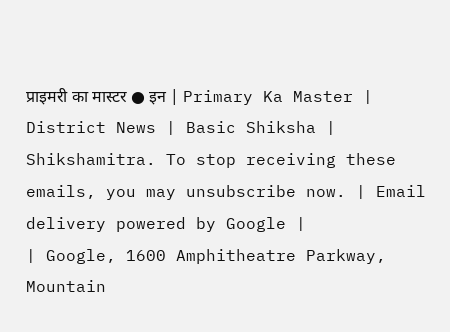प्राइमरी का मास्टर ● इन | Primary Ka Master | District News | Basic Shiksha | Shikshamitra. To stop receiving these emails, you may unsubscribe now. | Email delivery powered by Google |
| Google, 1600 Amphitheatre Parkway, Mountain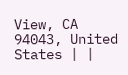View, CA 94043, United States | |